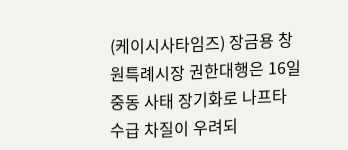(케이시사타임즈) 장금용 창원특례시장 권한대행은 16일 중동 사태 장기화로 나프타 수급 차질이 우려되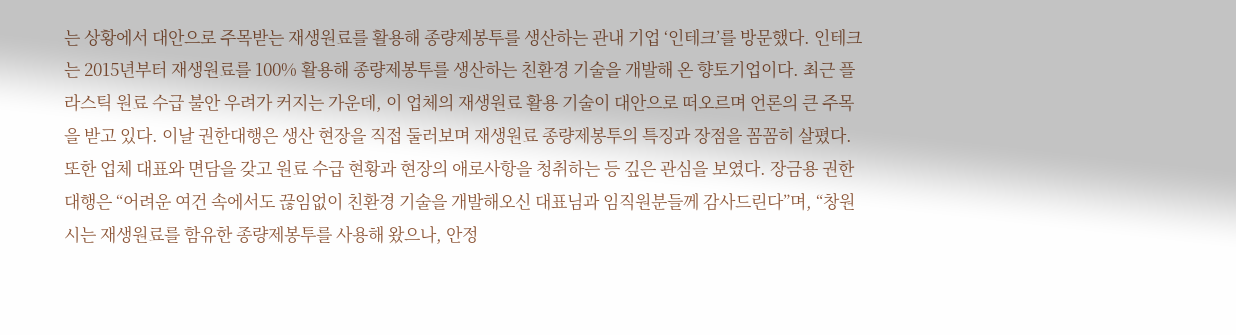는 상황에서 대안으로 주목받는 재생원료를 활용해 종량제봉투를 생산하는 관내 기업 ‘인테크’를 방문했다. 인테크는 2015년부터 재생원료를 100% 활용해 종량제봉투를 생산하는 친환경 기술을 개발해 온 향토기업이다. 최근 플라스틱 원료 수급 불안 우려가 커지는 가운데, 이 업체의 재생원료 활용 기술이 대안으로 떠오르며 언론의 큰 주목을 받고 있다. 이날 권한대행은 생산 현장을 직접 둘러보며 재생원료 종량제봉투의 특징과 장점을 꼼꼼히 살폈다. 또한 업체 대표와 면담을 갖고 원료 수급 현황과 현장의 애로사항을 청취하는 등 깊은 관심을 보였다. 장금용 권한대행은 “어려운 여건 속에서도 끊임없이 친환경 기술을 개발해오신 대표님과 임직원분들께 감사드린다”며, “창원시는 재생원료를 함유한 종량제봉투를 사용해 왔으나, 안정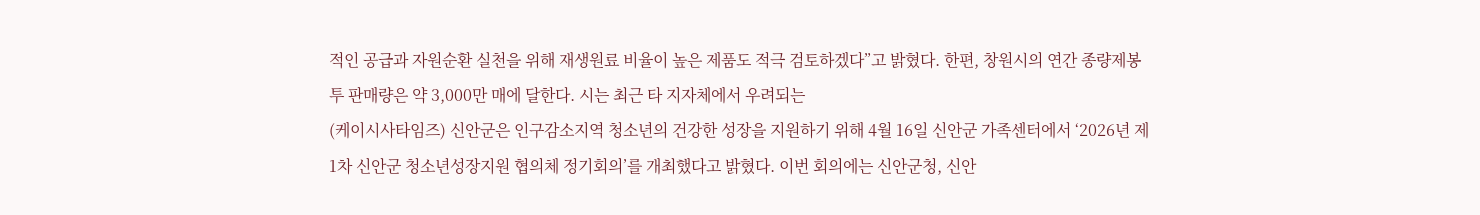적인 공급과 자원순환 실천을 위해 재생원료 비율이 높은 제품도 적극 검토하겠다”고 밝혔다. 한편, 창원시의 연간 종량제봉투 판매량은 약 3,000만 매에 달한다. 시는 최근 타 지자체에서 우려되는
(케이시사타임즈) 신안군은 인구감소지역 청소년의 건강한 성장을 지원하기 위해 4월 16일 신안군 가족센터에서 ‘2026년 제1차 신안군 청소년성장지원 협의체 정기회의’를 개최했다고 밝혔다. 이번 회의에는 신안군청, 신안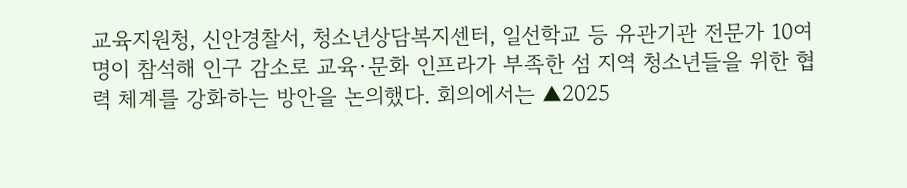교육지원청, 신안경찰서, 청소년상담복지센터, 일선학교 등 유관기관 전문가 10여 명이 참석해 인구 감소로 교육·문화 인프라가 부족한 섬 지역 청소년들을 위한 협력 체계를 강화하는 방안을 논의했다. 회의에서는 ▲2025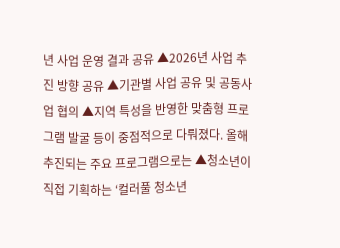년 사업 운영 결과 공유 ▲2026년 사업 추진 방향 공유 ▲기관별 사업 공유 및 공동사업 협의 ▲지역 특성을 반영한 맞춤형 프로그램 발굴 등이 중점적으로 다뤄졌다. 올해 추진되는 주요 프로그램으로는 ▲청소년이 직접 기획하는 ‘컬러풀 청소년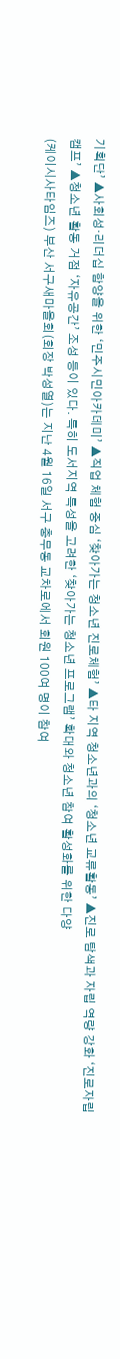기획단’ ▲사회성·리더십 함양을 위한 ‘민주시민아카데미’ ▲직업 체험 중심 ‘찾아가는 청소년 진로체험’ ▲타 지역 청소년과의 ‘청소년 교류활동’ ▲진로 탐색과 자립 역량 강화 ‘진로자립캠프’ ▲청소년 활동 거점 ‘자유공간’ 조성 등이 있다. 특히 도서지역 특성을 고려한 ‘찾아가는 청소년 프로그램’ 확대와 청소년 참여 활성화를 위한 다양
(케이시사타임즈) 부산 서구새마을회(회장 박성열)는 지난 4월 16일 서구 충무동 교차로에서 회원 100여 명이 참여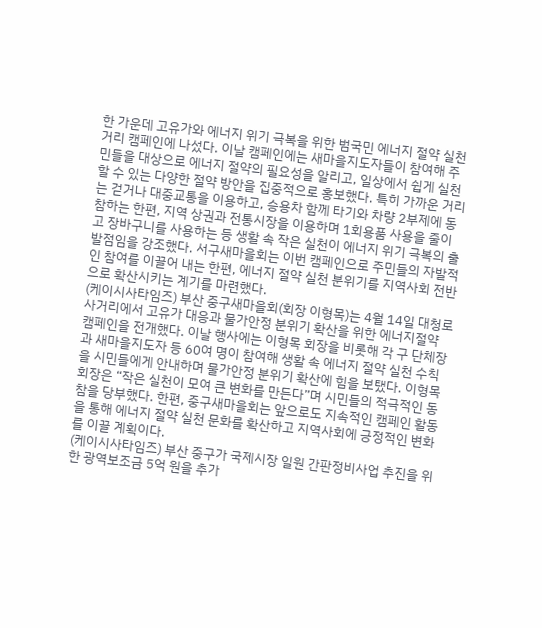한 가운데 고유가와 에너지 위기 극복을 위한 범국민 에너지 절약 실천 거리 캠페인에 나섰다. 이날 캠페인에는 새마을지도자들이 참여해 주민들을 대상으로 에너지 절약의 필요성을 알리고, 일상에서 쉽게 실천할 수 있는 다양한 절약 방안을 집중적으로 홍보했다. 특히 가까운 거리는 걷거나 대중교통을 이용하고, 승용차 함께 타기와 차량 2부제에 동참하는 한편, 지역 상권과 전통시장을 이용하며 1회용품 사용을 줄이고 장바구니를 사용하는 등 생활 속 작은 실천이 에너지 위기 극복의 출발점임을 강조했다. 서구새마을회는 이번 캠페인으로 주민들의 자발적인 참여를 이끌어 내는 한편, 에너지 절약 실천 분위기를 지역사회 전반으로 확산시키는 계기를 마련했다.
(케이시사타임즈) 부산 중구새마을회(회장 이형목)는 4월 14일 대청로 사거리에서 고유가 대응과 물가안정 분위기 확산을 위한 에너지절약 캠페인을 전개했다. 이날 행사에는 이형목 회장을 비롯해 각 구 단체장과 새마을지도자 등 60여 명이 참여해 생활 속 에너지 절약 실천 수칙을 시민들에게 안내하며 물가안정 분위기 확산에 힘을 보탰다. 이형목 회장은 “작은 실천이 모여 큰 변화를 만든다”며 시민들의 적극적인 동참을 당부했다. 한편, 중구새마을회는 앞으로도 지속적인 캠페인 활동을 통해 에너지 절약 실천 문화를 확산하고 지역사회에 긍정적인 변화를 이끌 계획이다.
(케이시사타임즈) 부산 중구가 국제시장 일원 간판정비사업 추진을 위한 광역보조금 5억 원을 추가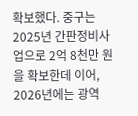확보했다. 중구는 2025년 간판정비사업으로 2억 8천만 원을 확보한데 이어, 2026년에는 광역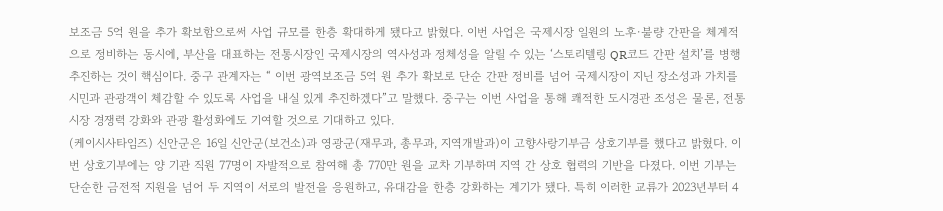보조금 5억 원을 추가 확보함으로써 사업 규모를 한층 확대하게 됐다고 밝혔다. 이번 사업은 국제시장 일원의 노후·불량 간판을 체계적으로 정비하는 동시에, 부산을 대표하는 전통시장인 국제시장의 역사성과 정체성을 알릴 수 있는 ‘스토리텔링 QR코드 간판 설치’를 병행 추진하는 것이 핵심이다. 중구 관계자는 “ 이번 광역보조금 5억 원 추가 확보로 단순 간판 정비를 넘어 국제시장이 지닌 장소성과 가치를 시민과 관광객이 체감할 수 있도록 사업을 내실 있게 추진하겠다”고 말했다. 중구는 이번 사업을 통해 쾌적한 도시경관 조성은 물론, 전통시장 경쟁력 강화와 관광 활성화에도 기여할 것으로 기대하고 있다.
(케이시사타임즈) 신안군은 16일 신안군(보건소)과 영광군(재무과, 총무과, 지역개발과)이 고향사랑기부금 상호기부를 했다고 밝혔다. 이번 상호기부에는 양 기관 직원 77명이 자발적으로 참여해 총 770만 원을 교차 기부하며 지역 간 상호 협력의 기반을 다졌다. 이번 기부는 단순한 금전적 지원을 넘어 두 지역이 서로의 발전을 응원하고, 유대감을 한층 강화하는 계기가 됐다. 특히 이러한 교류가 2023년부터 4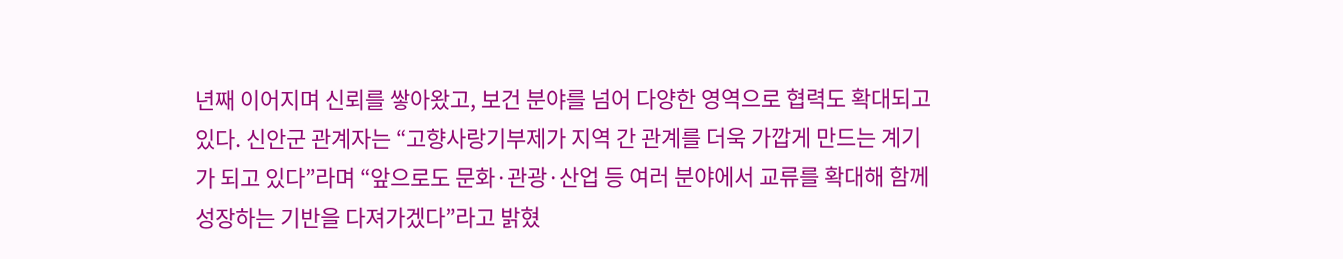년째 이어지며 신뢰를 쌓아왔고, 보건 분야를 넘어 다양한 영역으로 협력도 확대되고 있다. 신안군 관계자는 “고향사랑기부제가 지역 간 관계를 더욱 가깝게 만드는 계기가 되고 있다”라며 “앞으로도 문화·관광·산업 등 여러 분야에서 교류를 확대해 함께 성장하는 기반을 다져가겠다”라고 밝혔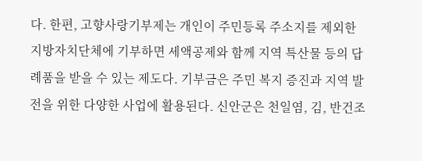다. 한편, 고향사랑기부제는 개인이 주민등록 주소지를 제외한 지방자치단체에 기부하면 세액공제와 함께 지역 특산물 등의 답례품을 받을 수 있는 제도다. 기부금은 주민 복지 증진과 지역 발전을 위한 다양한 사업에 활용된다. 신안군은 천일염, 김, 반건조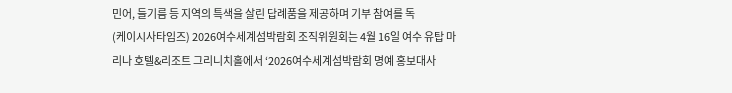민어, 들기름 등 지역의 특색을 살린 답례품을 제공하며 기부 참여를 독
(케이시사타임즈) 2026여수세계섬박람회 조직위원회는 4월 16일 여수 유탑 마리나 호텔&리조트 그리니치홀에서 ‘2026여수세계섬박람회 명예 홍보대사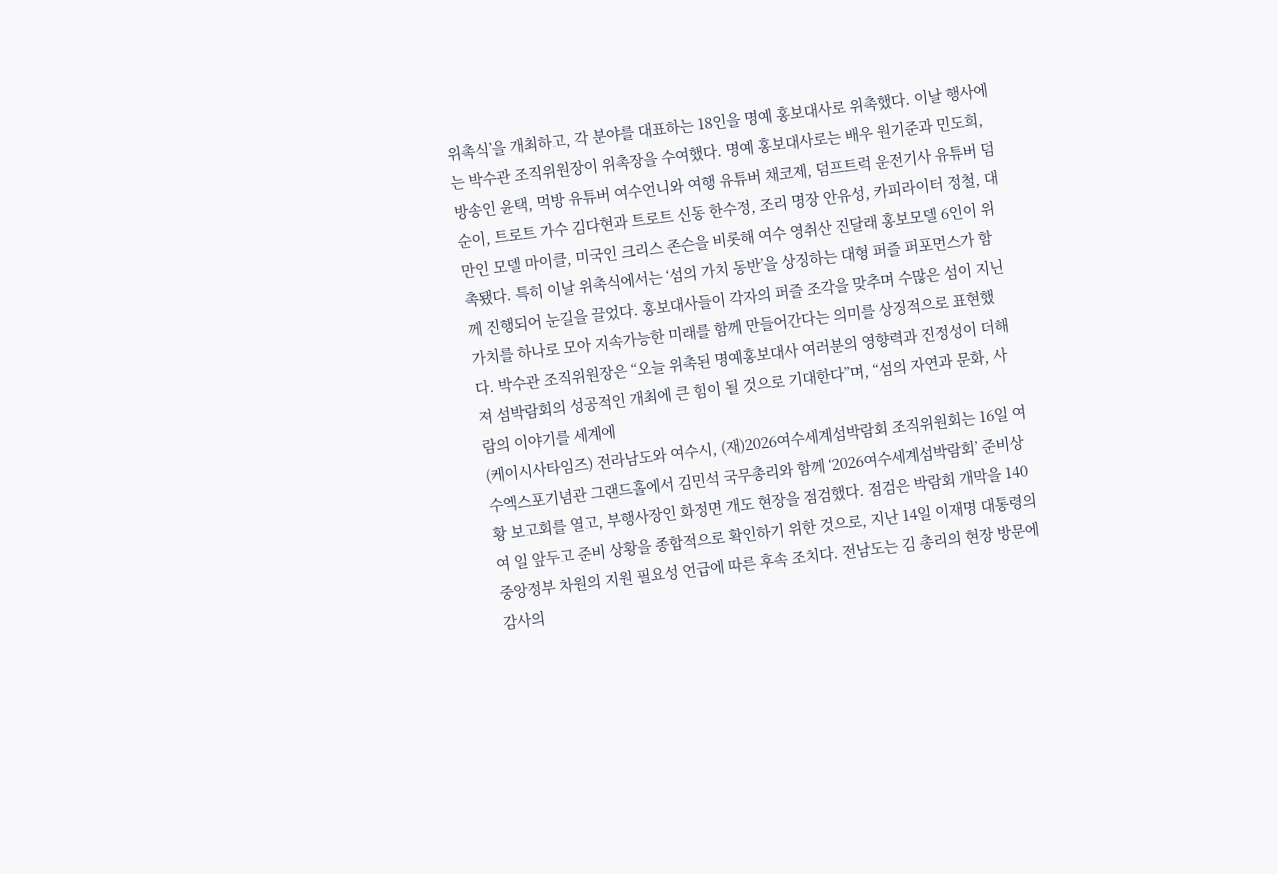위촉식’을 개최하고, 각 분야를 대표하는 18인을 명예 홍보대사로 위촉했다. 이날 행사에는 박수관 조직위원장이 위촉장을 수여했다. 명예 홍보대사로는 배우 원기준과 민도희, 방송인 윤택, 먹방 유튜버 여수언니와 여행 유튜버 채코제, 덤프트럭 운전기사 유튜버 덤순이, 트로트 가수 김다현과 트로트 신동 한수정, 조리 명장 안유성, 카피라이터 정철, 대만인 모델 마이클, 미국인 크리스 존슨을 비롯해 여수 영취산 진달래 홍보모델 6인이 위촉됐다. 특히 이날 위촉식에서는 ‘섬의 가치 동반’을 상징하는 대형 퍼즐 퍼포먼스가 함께 진행되어 눈길을 끌었다. 홍보대사들이 각자의 퍼즐 조각을 맞추며 수많은 섬이 지닌 가치를 하나로 모아 지속가능한 미래를 함께 만들어간다는 의미를 상징적으로 표현했다. 박수관 조직위원장은 “오늘 위촉된 명예홍보대사 여러분의 영향력과 진정성이 더해져 섬박람회의 성공적인 개최에 큰 힘이 될 것으로 기대한다”며, “섬의 자연과 문화, 사람의 이야기를 세계에
(케이시사타임즈) 전라남도와 여수시, (재)2026여수세계섬박람회 조직위원회는 16일 여수엑스포기념관 그랜드홀에서 김민석 국무총리와 함께 ‘2026여수세계섬박람회’ 준비상황 보고회를 열고, 부행사장인 화정면 개도 현장을 점검했다. 점검은 박람회 개막을 140여 일 앞두고 준비 상황을 종합적으로 확인하기 위한 것으로, 지난 14일 이재명 대통령의 중앙정부 차원의 지원 필요성 언급에 따른 후속 조치다. 전남도는 김 총리의 현장 방문에 감사의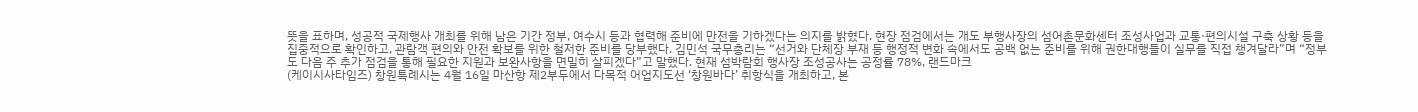뜻을 표하며, 성공적 국제행사 개최를 위해 남은 기간 정부, 여수시 등과 협력해 준비에 만전을 기하겠다는 의지를 밝혔다. 현장 점검에서는 개도 부행사장의 섬어촌문화센터 조성사업과 교통·편의시설 구축 상황 등을 집중적으로 확인하고, 관람객 편의와 안전 확보를 위한 철저한 준비를 당부했다. 김민석 국무총리는 “선거와 단체장 부재 등 행정적 변화 속에서도 공백 없는 준비를 위해 권한대행들이 실무를 직접 챙겨달라”며 “정부도 다음 주 추가 점검을 통해 필요한 지원과 보완사항을 면밀히 살피겠다”고 말했다. 현재 섬박람회 행사장 조성공사는 공정률 78%, 랜드마크
(케이시사타임즈) 창원특례시는 4월 16일 마산항 제2부두에서 다목적 어업지도선 ‘창원바다’ 취항식을 개최하고, 본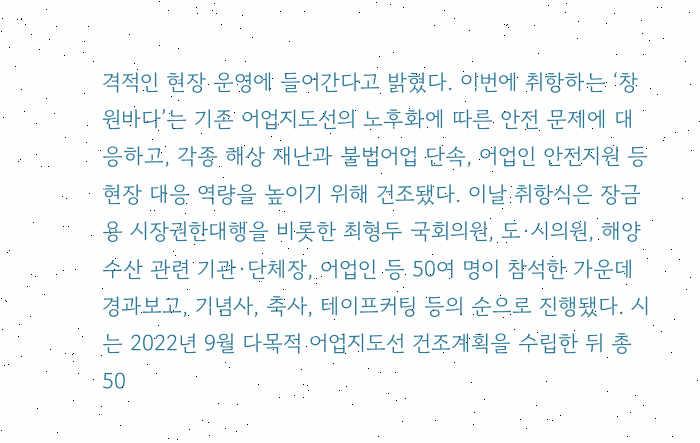격적인 현장 운영에 들어간다고 밝혔다. 이번에 취항하는 ‘창원바다’는 기존 어업지도선의 노후화에 따른 안전 문제에 대응하고, 각종 해상 재난과 불법어업 단속, 어업인 안전지원 등 현장 대응 역량을 높이기 위해 건조됐다. 이날 취항식은 장금용 시장권한대행을 비롯한 최형두 국회의원, 도·시의원, 해양수산 관련 기관·단체장, 어업인 등 50여 명이 참석한 가운데 경과보고, 기념사, 축사, 테이프커팅 등의 순으로 진행됐다. 시는 2022년 9월 다목적 어업지도선 건조계획을 수립한 뒤 총 50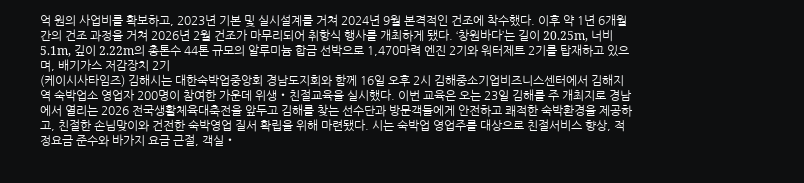억 원의 사업비를 확보하고, 2023년 기본 및 실시설계를 거쳐 2024년 9월 본격적인 건조에 착수했다. 이후 약 1년 6개월간의 건조 과정을 거쳐 2026년 2월 건조가 마무리되어 취항식 행사를 개최하게 됐다. ‘창원바다’는 길이 20.25m, 너비 5.1m, 깊이 2.22m의 총톤수 44톤 규모의 알루미늄 합금 선박으로 1,470마력 엔진 2기와 워터제트 2기를 탑재하고 있으며, 배기가스 저감장치 2기
(케이시사타임즈) 김해시는 대한숙박업중앙회 경남도지회와 함께 16일 오후 2시 김해중소기업비즈니스센터에서 김해지역 숙박업소 영업자 200명이 참여한 가운데 위생‧친절교육을 실시했다. 이번 교육은 오는 23일 김해를 주 개최지로 경남에서 열리는 2026 전국생활체육대축전을 앞두고 김해를 찾는 선수단과 방문객들에게 안전하고 쾌적한 숙박환경을 제공하고, 친절한 손님맞이와 건전한 숙박영업 질서 확립을 위해 마련됐다. 시는 숙박업 영업주를 대상으로 친절서비스 향상, 적정요금 준수와 바가지 요금 근절, 객실‧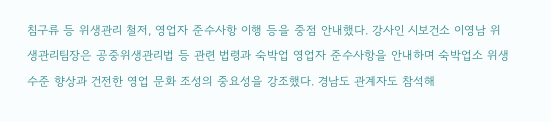침구류 등 위생관리 철저, 영업자 준수사항 이행 등을 중점 안내했다. 강사인 시보건소 이영남 위생관리팀장은 공중위생관리법 등 관련 법령과 숙박업 영업자 준수사항을 안내하며 숙박업소 위생 수준 향상과 건전한 영업 문화 조성의 중요성을 강조했다. 경남도 관계자도 참석해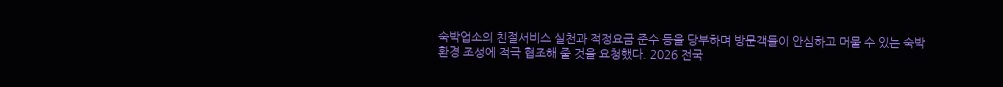숙박업소의 친절서비스 실천과 적정요금 준수 등을 당부하며 방문객들이 안심하고 머물 수 있는 숙박환경 조성에 적극 협조해 줄 것을 요청했다. 2026 전국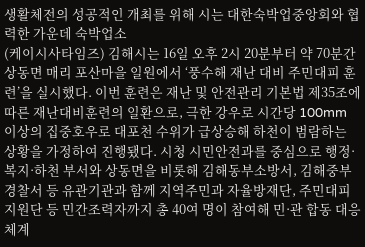생활체전의 성공적인 개최를 위해 시는 대한숙박업중앙회와 협력한 가운데 숙박업소
(케이시사타임즈) 김해시는 16일 오후 2시 20분부터 약 70분간 상동면 매리 포산마을 일원에서 ‘풍수해 재난 대비 주민대피 훈련’을 실시했다. 이번 훈련은 재난 및 안전관리 기본법 제35조에 따른 재난대비훈련의 일환으로, 극한 강우로 시간당 100mm 이상의 집중호우로 대포천 수위가 급상승해 하천이 범람하는 상황을 가정하여 진행됐다. 시청 시민안전과를 중심으로 행정·복지·하천 부서와 상동면을 비롯해 김해동부소방서, 김해중부경찰서 등 유관기관과 함께 지역주민과 자율방재단, 주민대피지원단 등 민간조력자까지 총 40여 명이 참여해 민·관 합동 대응체계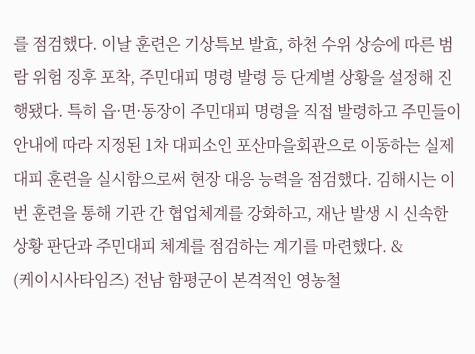를 점검했다. 이날 훈련은 기상특보 발효, 하천 수위 상승에 따른 범람 위험 징후 포착, 주민대피 명령 발령 등 단계별 상황을 설정해 진행됐다. 특히 읍·면·동장이 주민대피 명령을 직접 발령하고 주민들이 안내에 따라 지정된 1차 대피소인 포산마을회관으로 이동하는 실제 대피 훈련을 실시함으로써 현장 대응 능력을 점검했다. 김해시는 이번 훈련을 통해 기관 간 협업체계를 강화하고, 재난 발생 시 신속한 상황 판단과 주민대피 체계를 점검하는 계기를 마련했다. &
(케이시사타임즈) 전남 함평군이 본격적인 영농철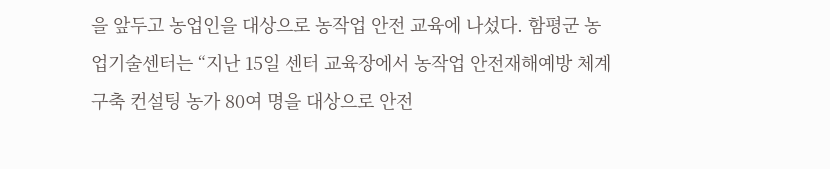을 앞두고 농업인을 대상으로 농작업 안전 교육에 나섰다. 함평군 농업기술센터는 “지난 15일 센터 교육장에서 농작업 안전재해예방 체계구축 컨설팅 농가 80여 명을 대상으로 안전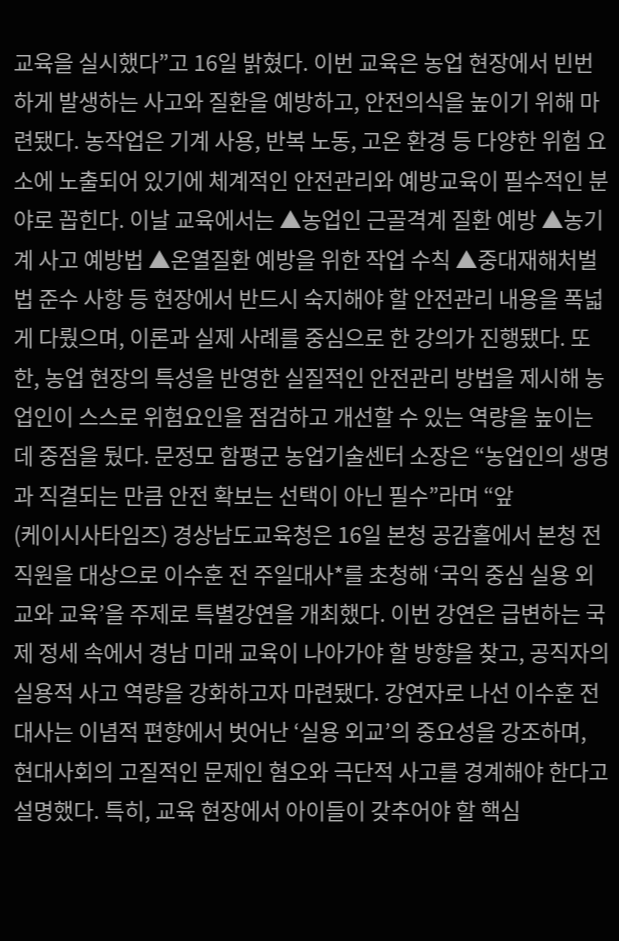교육을 실시했다”고 16일 밝혔다. 이번 교육은 농업 현장에서 빈번하게 발생하는 사고와 질환을 예방하고, 안전의식을 높이기 위해 마련됐다. 농작업은 기계 사용, 반복 노동, 고온 환경 등 다양한 위험 요소에 노출되어 있기에 체계적인 안전관리와 예방교육이 필수적인 분야로 꼽힌다. 이날 교육에서는 ▲농업인 근골격계 질환 예방 ▲농기계 사고 예방법 ▲온열질환 예방을 위한 작업 수칙 ▲중대재해처벌법 준수 사항 등 현장에서 반드시 숙지해야 할 안전관리 내용을 폭넓게 다뤘으며, 이론과 실제 사례를 중심으로 한 강의가 진행됐다. 또한, 농업 현장의 특성을 반영한 실질적인 안전관리 방법을 제시해 농업인이 스스로 위험요인을 점검하고 개선할 수 있는 역량을 높이는 데 중점을 뒀다. 문정모 함평군 농업기술센터 소장은 “농업인의 생명과 직결되는 만큼 안전 확보는 선택이 아닌 필수”라며 “앞
(케이시사타임즈) 경상남도교육청은 16일 본청 공감홀에서 본청 전 직원을 대상으로 이수훈 전 주일대사*를 초청해 ‘국익 중심 실용 외교와 교육’을 주제로 특별강연을 개최했다. 이번 강연은 급변하는 국제 정세 속에서 경남 미래 교육이 나아가야 할 방향을 찾고, 공직자의 실용적 사고 역량을 강화하고자 마련됐다. 강연자로 나선 이수훈 전 대사는 이념적 편향에서 벗어난 ‘실용 외교’의 중요성을 강조하며, 현대사회의 고질적인 문제인 혐오와 극단적 사고를 경계해야 한다고 설명했다. 특히, 교육 현장에서 아이들이 갖추어야 할 핵심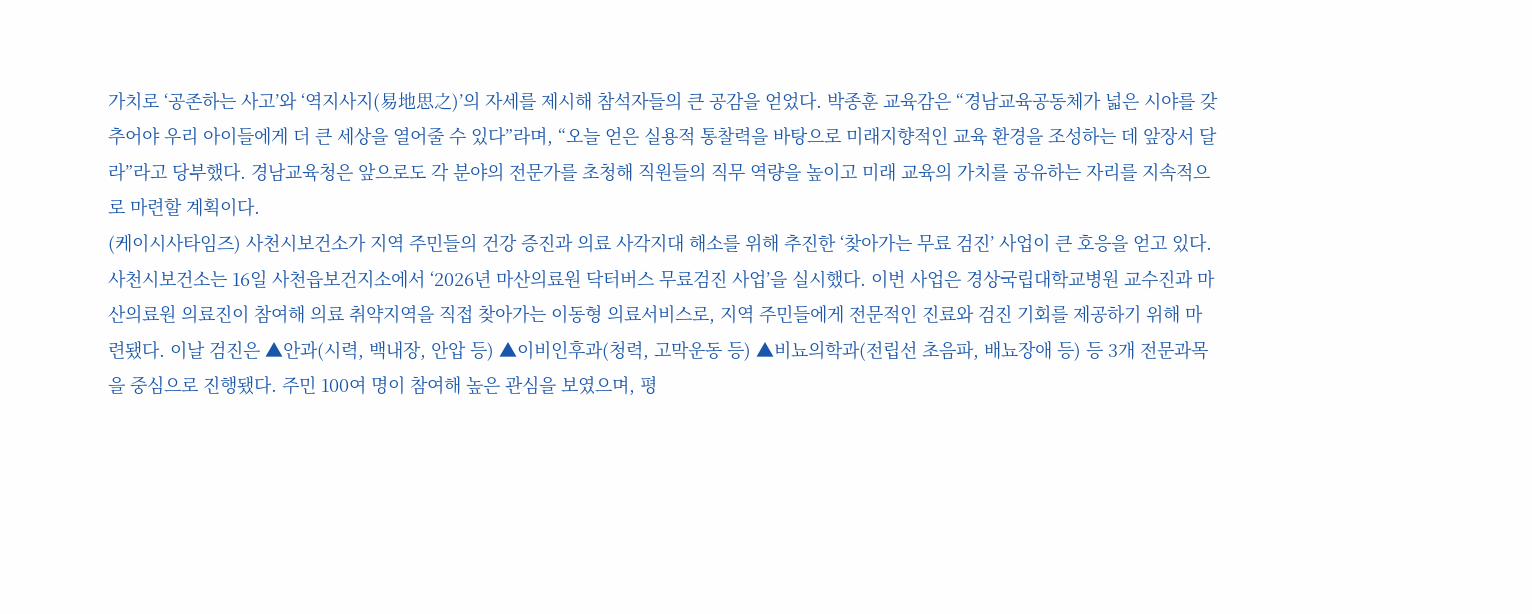가치로 ‘공존하는 사고’와 ‘역지사지(易地思之)’의 자세를 제시해 참석자들의 큰 공감을 얻었다. 박종훈 교육감은 “경남교육공동체가 넓은 시야를 갖추어야 우리 아이들에게 더 큰 세상을 열어줄 수 있다”라며, “오늘 얻은 실용적 통찰력을 바탕으로 미래지향적인 교육 환경을 조성하는 데 앞장서 달라”라고 당부했다. 경남교육청은 앞으로도 각 분야의 전문가를 초청해 직원들의 직무 역량을 높이고 미래 교육의 가치를 공유하는 자리를 지속적으로 마련할 계획이다.
(케이시사타임즈) 사천시보건소가 지역 주민들의 건강 증진과 의료 사각지대 해소를 위해 추진한 ‘찾아가는 무료 검진’ 사업이 큰 호응을 얻고 있다. 사천시보건소는 16일 사천읍보건지소에서 ‘2026년 마산의료원 닥터버스 무료검진 사업’을 실시했다. 이번 사업은 경상국립대학교병원 교수진과 마산의료원 의료진이 참여해 의료 취약지역을 직접 찾아가는 이동형 의료서비스로, 지역 주민들에게 전문적인 진료와 검진 기회를 제공하기 위해 마련됐다. 이날 검진은 ▲안과(시력, 백내장, 안압 등) ▲이비인후과(청력, 고막운동 등) ▲비뇨의학과(전립선 초음파, 배뇨장애 등) 등 3개 전문과목을 중심으로 진행됐다. 주민 100여 명이 참여해 높은 관심을 보였으며, 평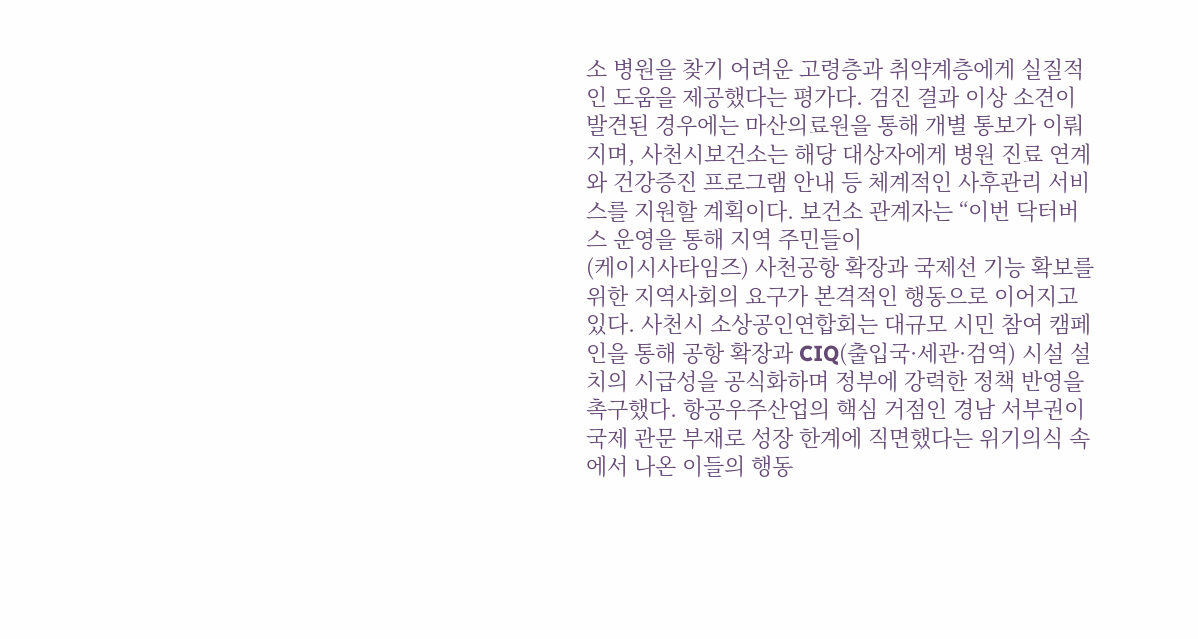소 병원을 찾기 어려운 고령층과 취약계층에게 실질적인 도움을 제공했다는 평가다. 검진 결과 이상 소견이 발견된 경우에는 마산의료원을 통해 개별 통보가 이뤄지며, 사천시보건소는 해당 대상자에게 병원 진료 연계와 건강증진 프로그램 안내 등 체계적인 사후관리 서비스를 지원할 계획이다. 보건소 관계자는 “이번 닥터버스 운영을 통해 지역 주민들이
(케이시사타임즈) 사천공항 확장과 국제선 기능 확보를 위한 지역사회의 요구가 본격적인 행동으로 이어지고 있다. 사천시 소상공인연합회는 대규모 시민 참여 캠페인을 통해 공항 확장과 CIQ(출입국·세관·검역) 시설 설치의 시급성을 공식화하며 정부에 강력한 정책 반영을 촉구했다. 항공우주산업의 핵심 거점인 경남 서부권이 국제 관문 부재로 성장 한계에 직면했다는 위기의식 속에서 나온 이들의 행동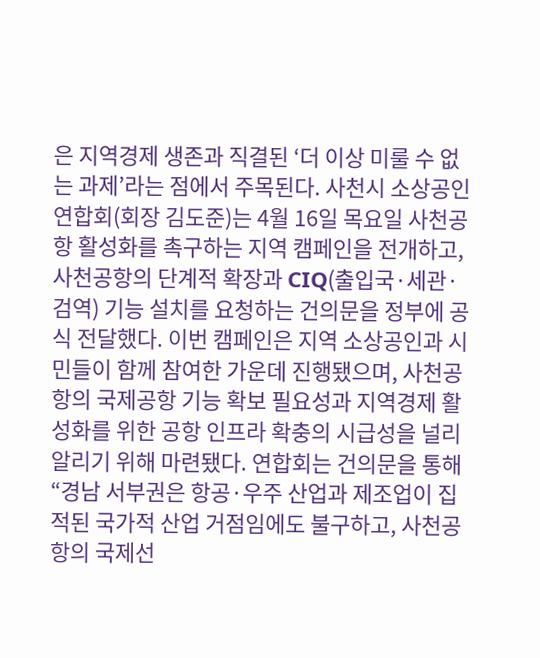은 지역경제 생존과 직결된 ‘더 이상 미룰 수 없는 과제’라는 점에서 주목된다. 사천시 소상공인연합회(회장 김도준)는 4월 16일 목요일 사천공항 활성화를 촉구하는 지역 캠페인을 전개하고, 사천공항의 단계적 확장과 CIQ(출입국·세관·검역) 기능 설치를 요청하는 건의문을 정부에 공식 전달했다. 이번 캠페인은 지역 소상공인과 시민들이 함께 참여한 가운데 진행됐으며, 사천공항의 국제공항 기능 확보 필요성과 지역경제 활성화를 위한 공항 인프라 확충의 시급성을 널리 알리기 위해 마련됐다. 연합회는 건의문을 통해 “경남 서부권은 항공·우주 산업과 제조업이 집적된 국가적 산업 거점임에도 불구하고, 사천공항의 국제선